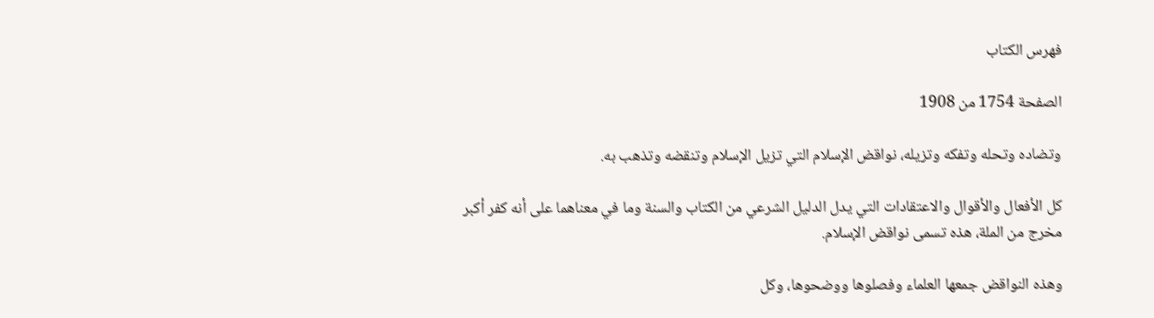فهرس الكتاب

الصفحة 1754 من 1908

وتضاده وتحله وتفكه وتزيله، نواقض الإسلام التي تزيل الإسلام وتنقضه وتذهب به.

كل الأفعال والأقوال والاعتقادات التي يدل الدليل الشرعي من الكتاب والسنة وما في معناهما على أنه كفر أكبر مخرج من الملة، هذه تسمى نواقض الإسلام.

وهذه النواقض جمعها العلماء وفصلوها ووضحوها، وكل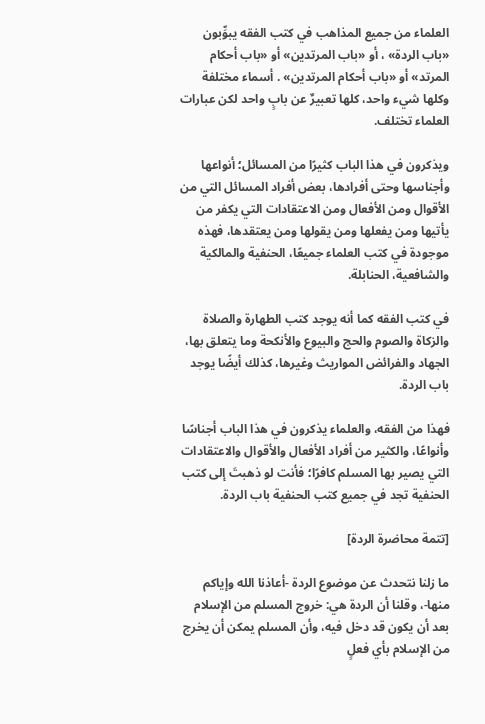العلماء من جميع المذاهب في كتب الفقه يبوِّبون «باب الردة» ، أو «باب المرتدين» أو «باب أحكام المرتد» أو «باب أحكام المرتدين» . أسماء مختلفة وكلها شيء واحد، كلها تعبيرٌ عن بابٍ واحد لكن عبارات العلماء تختلف.

ويذكرون في هذا الباب كثيرًا من المسائل؛ أنواعها وأجناسها وحتى أفرادها، بعض أفراد المسائل التي من الأقوال ومن الأفعال ومن الاعتقادات التي يكفر من يأتيها ومن يفعلها ومن يقولها ومن يعتقدها، فهذه موجودة في كتب العلماء جميعًا، الحنفية والمالكية والشافعية، الحنابلة.

في كتب الفقه كما أنه يوجد كتب الطهارة والصلاة والزكاة والصوم والحج والبيوع والأنكحة وما يتعلق بها، الجهاد والفرائض المواريث وغيرها، كذلك أيضًا يوجد باب الردة.

فهذا من الفقه، والعلماء يذكرون في هذا الباب أجناسًا وأنواعًا، والكثير من أفراد الأفعال والأقوال والاعتقادات التي يصير بها المسلم كافرًا؛ فأنت لو ذهبتَ إلى كتب الحنفية تجد في جميع كتب الحنفية باب الردة.

[تتمة محاضرة الردة]

ما زلنا نتحدث عن موضوع الردة -أعاذنا الله وإياكم منها-، وقلنا أن الردة هي: خروج المسلم من الإسلام بعد أن يكون قد دخل فيه، وأن المسلم يمكن أن يخرج من الإسلام بأي فعلٍ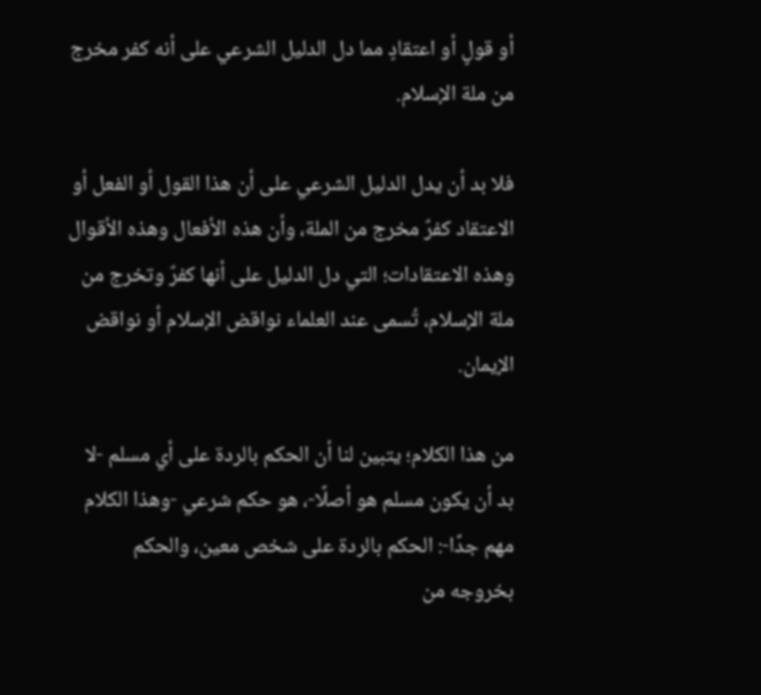أو قولٍ أو اعتقادٍ مما دل الدليل الشرعي على أنه كفر مخرج من ملة الإسلام.

فلا بد أن يدل الدليل الشرعي على أن هذا القول أو الفعل أو الاعتقاد كفرٌ مخرج من الملة، وأن هذه الأفعال وهذه الأقوال وهذه الاعتقادات؛ التي دل الدليل على أنها كفرٌ وتخرج من ملة الإسلام، تُسمى عند العلماء نواقض الإسلام أو نواقض الإيمان.

من هذا الكلام؛ يتبين لنا أن الحكم بالردة على أي مسلم -لا بد أن يكون مسلم هو أصلًا-، هو حكم شرعي -وهذا الكلام مهم جدًا-: الحكم بالردة على شخص معين، والحكم بخروجه من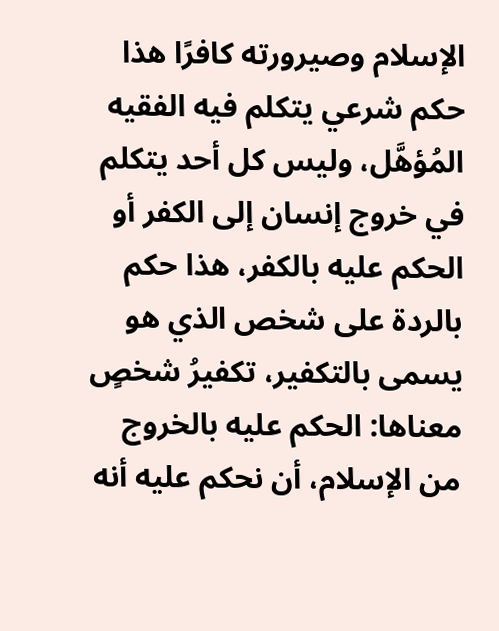الإسلام وصيرورته كافرًا هذا حكم شرعي يتكلم فيه الفقيه المُؤهَّل، وليس كل أحد يتكلم في خروج إنسان إلى الكفر أو الحكم عليه بالكفر، هذا حكم بالردة على شخص الذي هو يسمى بالتكفير، تكفيرُ شخصٍ معناها: الحكم عليه بالخروج من الإسلام، أن نحكم عليه أنه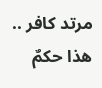مرتد كافر .. هذا حكمٌ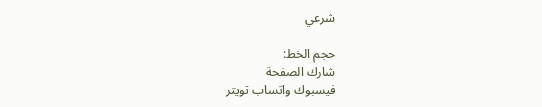شرعي

حجم الخط:
شارك الصفحة
فيسبوك واتساب تويتر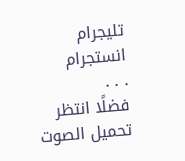تليجرام انستجرام
. . .
فضلًا انتظر تحميل الصوت